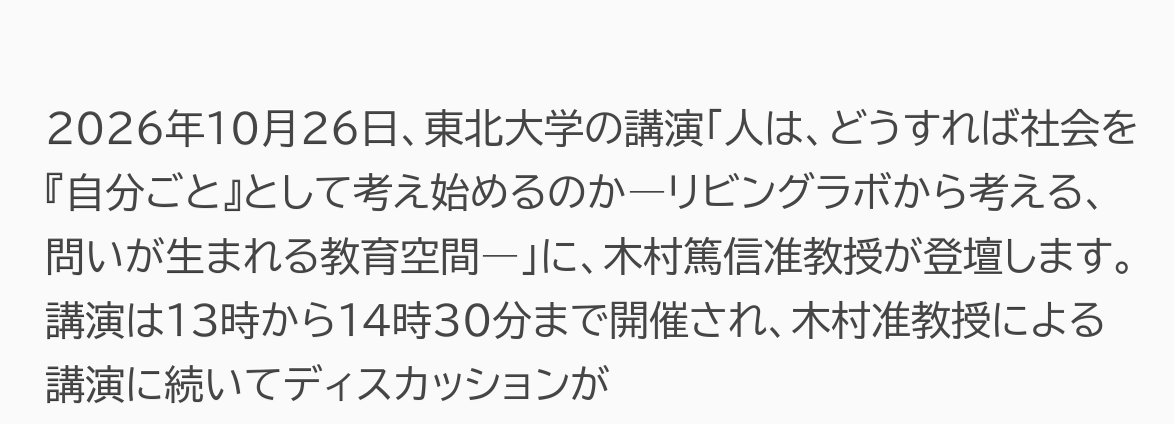2026年10月26日、東北大学の講演「人は、どうすれば社会を『自分ごと』として考え始めるのか―リビングラボから考える、問いが生まれる教育空間―」に、木村篤信准教授が登壇します。講演は13時から14時30分まで開催され、木村准教授による講演に続いてディスカッションが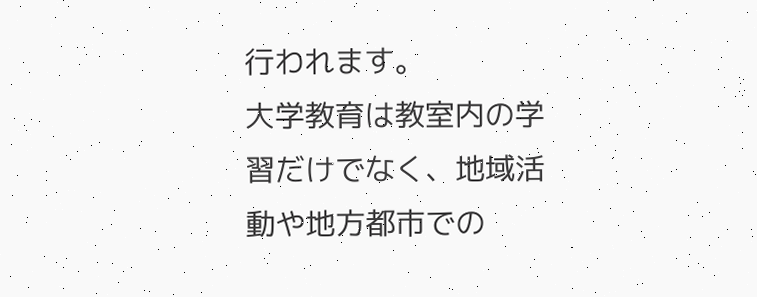行われます。
大学教育は教室内の学習だけでなく、地域活動や地方都市での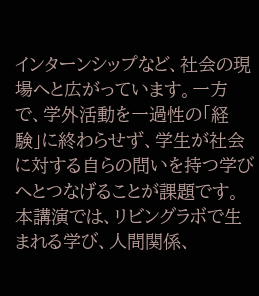インターンシップなど、社会の現場へと広がっています。一方で、学外活動を一過性の「経験」に終わらせず、学生が社会に対する自らの問いを持つ学びへとつなげることが課題です。本講演では、リビングラボで生まれる学び、人間関係、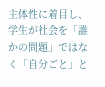主体性に着目し、学生が社会を「誰かの問題」ではなく「自分ごと」と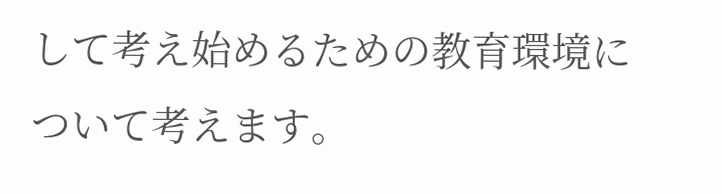して考え始めるための教育環境について考えます。